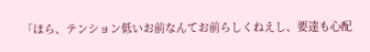「ほら、テンション低いお前なんてお前らしくねえし、要達も心配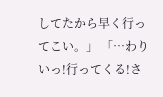してたから早く行ってこい。」 「…わりいっ!行ってくる!さ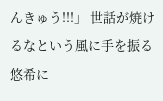んきゅう!!!」 世話が焼けるなという風に手を振る悠希に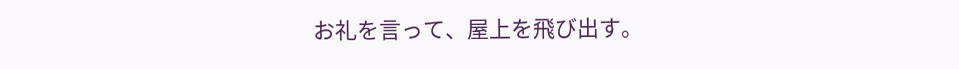お礼を言って、屋上を飛び出す。